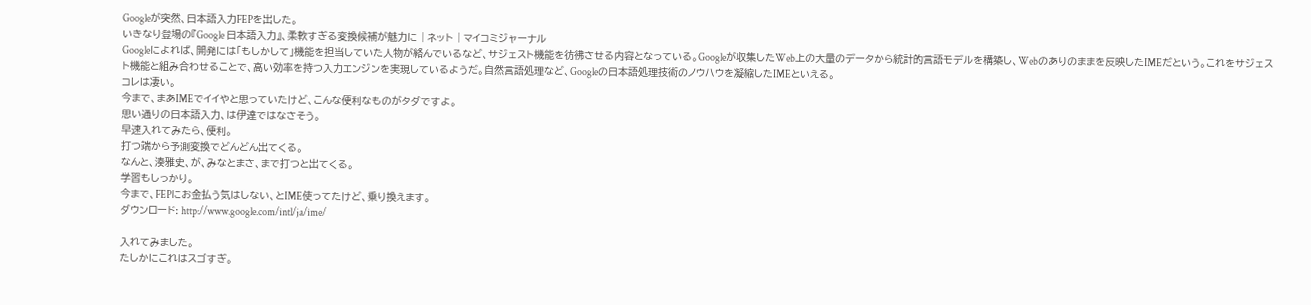Googleが突然、日本語入力FEPを出した。
いきなり登場の『Google 日本語入力』、柔軟すぎる変換候補が魅力に | ネット | マイコミジャーナル
Googleによれば、開発には「もしかして」機能を担当していた人物が絡んでいるなど、サジェスト機能を彷彿させる内容となっている。Googleが収集したWeb上の大量のデータから統計的言語モデルを構築し、Webのありのままを反映したIMEだという。これをサジェスト機能と組み合わせることで、高い効率を持つ入力エンジンを実現しているようだ。自然言語処理など、Googleの日本語処理技術のノウハウを凝縮したIMEといえる。
コレは凄い。
今まで、まあIMEでイイやと思っていたけど、こんな便利なものがタダですよ。
思い通りの日本語入力、は伊達ではなさそう。
早速入れてみたら、便利。
打つ端から予測変換でどんどん出てくる。
なんと、湊雅史、が、みなとまさ、まで打つと出てくる。
学習もしっかり。
今まで、FEPにお金払う気はしない、とIME使ってたけど、乗り換えます。
ダウンロード: http://www.google.com/intl/ja/ime/

入れてみました。
たしかにこれはスゴすぎ。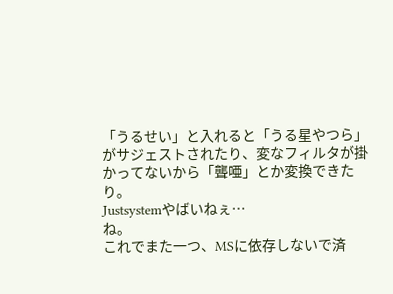「うるせい」と入れると「うる星やつら」がサジェストされたり、変なフィルタが掛かってないから「聾唖」とか変換できたり。
Justsystemやばいねぇ…
ね。
これでまた一つ、MSに依存しないで済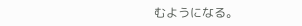むようになる。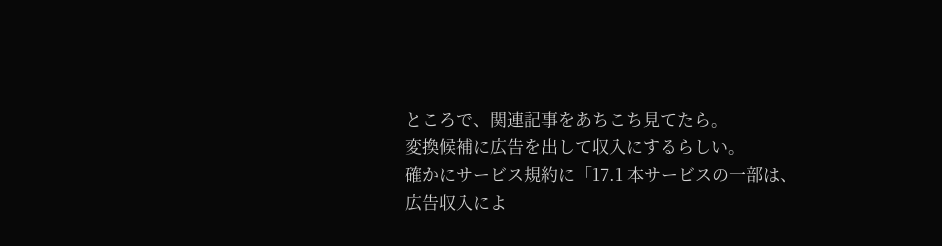ところで、関連記事をあちこち見てたら。
変換候補に広告を出して収入にするらしい。
確かにサービス規約に「17.1 本サービスの一部は、広告収入によ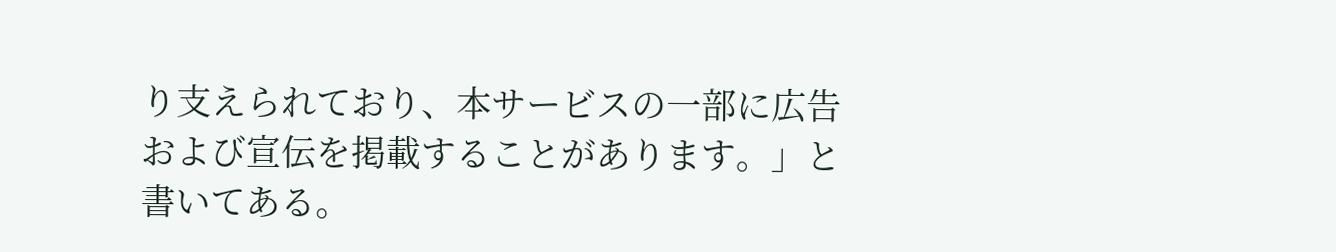り支えられており、本サービスの一部に広告および宣伝を掲載することがあります。」と書いてある。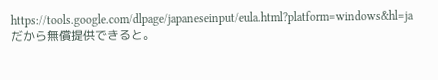https://tools.google.com/dlpage/japaneseinput/eula.html?platform=windows&hl=ja
だから無償提供できると。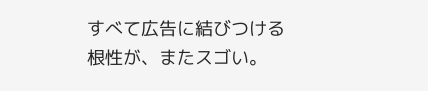すべて広告に結びつける根性が、またスゴい。